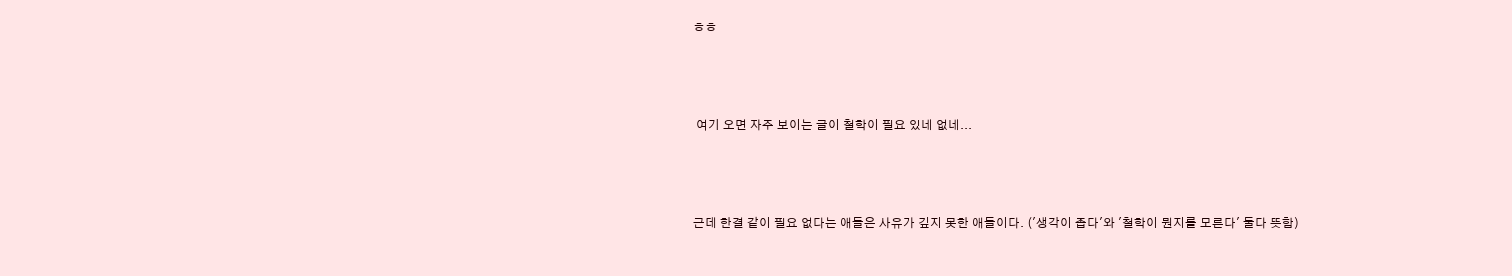ㅎㅎ



 여기 오면 자주 보이는 글이 철학이 필요 있네 없네...



근데 한결 같이 필요 없다는 애들은 사유가 깊지 못한 애들이다. ('생각이 좁다'와 '철학이 뭔지를 모른다' 둘다 뜻함)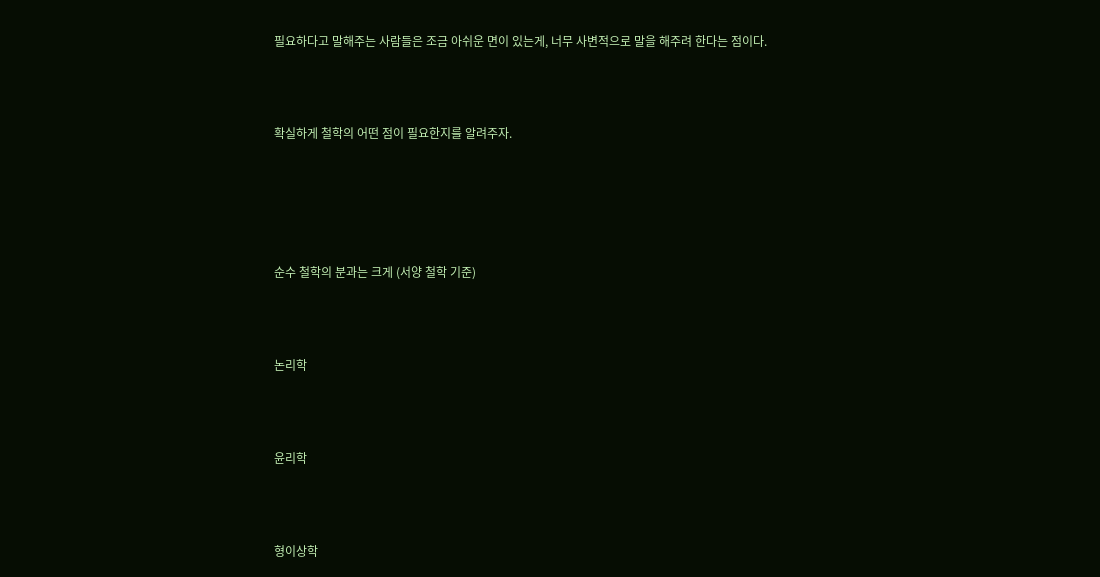필요하다고 말해주는 사람들은 조금 아쉬운 면이 있는게, 너무 사변적으로 말을 해주려 한다는 점이다.



확실하게 철학의 어떤 점이 필요한지를 알려주자.





순수 철학의 분과는 크게 (서양 철학 기준)



논리학



윤리학



형이상학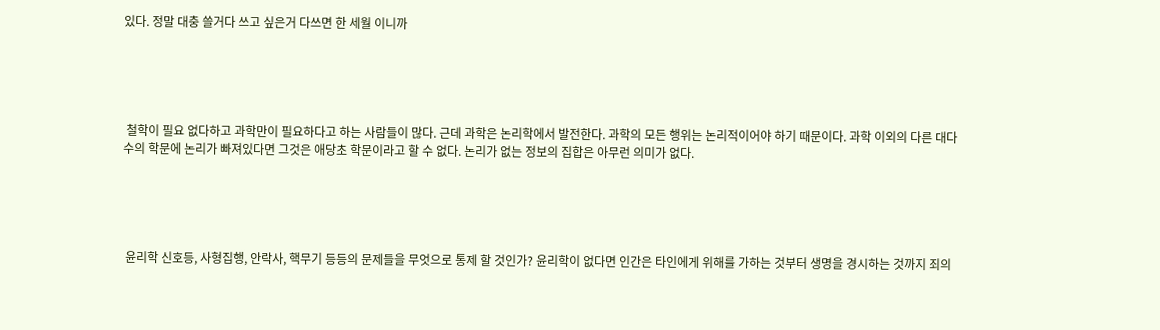있다. 정말 대충 쓸거다 쓰고 싶은거 다쓰면 한 세월 이니까





 철학이 필요 없다하고 과학만이 필요하다고 하는 사람들이 많다. 근데 과학은 논리학에서 발전한다. 과학의 모든 행위는 논리적이어야 하기 때문이다. 과학 이외의 다른 대다수의 학문에 논리가 빠져있다면 그것은 애당초 학문이라고 할 수 없다. 논리가 없는 정보의 집합은 아무런 의미가 없다.





 윤리학 신호등, 사형집행, 안락사, 핵무기 등등의 문제들을 무엇으로 통제 할 것인가? 윤리학이 없다면 인간은 타인에게 위해를 가하는 것부터 생명을 경시하는 것까지 죄의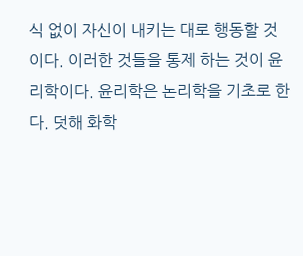식 없이 자신이 내키는 대로 행동할 것이다. 이러한 것들을 통제 하는 것이 윤리학이다. 윤리학은 논리학을 기초로 한다. 덧해 화학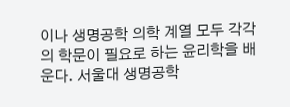이나 생명공학 의학 계열 모두 각각의 학문이 필요로 하는 윤리학을 배운다. 서울대 생명공학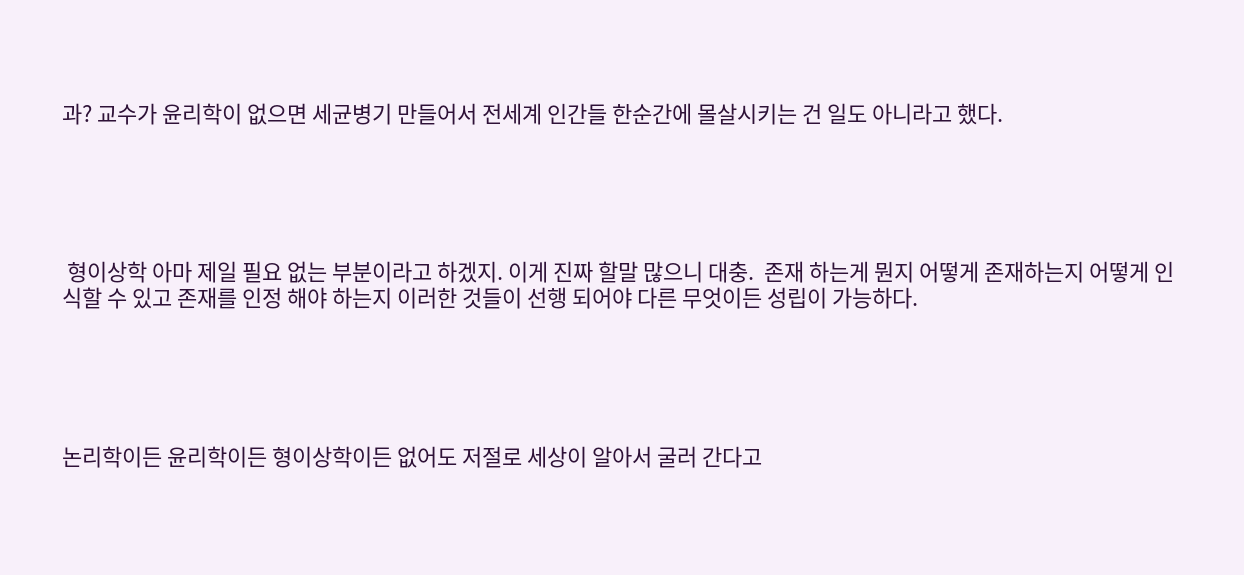과? 교수가 윤리학이 없으면 세균병기 만들어서 전세계 인간들 한순간에 몰살시키는 건 일도 아니라고 했다.





 형이상학 아마 제일 필요 없는 부분이라고 하겠지. 이게 진짜 할말 많으니 대충.  존재 하는게 뭔지 어떻게 존재하는지 어떻게 인식할 수 있고 존재를 인정 해야 하는지 이러한 것들이 선행 되어야 다른 무엇이든 성립이 가능하다.





논리학이든 윤리학이든 형이상학이든 없어도 저절로 세상이 알아서 굴러 간다고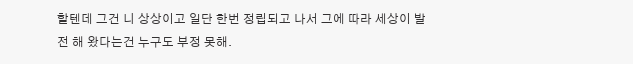할텐데 그건 니 상상이고 일단 한번 정립되고 나서 그에 따라 세상이 발전 해 왔다는건 누구도 부정 못해.